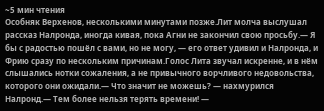~5 мин чтения
Особняк Верхенов, несколькими минутами позже.Лит молча выслушал рассказ Налронда, иногда кивая, пока Агни не закончил свою просьбу.— Я бы с радостью пошёл с вами, но не могу, — его ответ удивил и Налронда, и Фрию сразу по нескольким причинам.Голос Лита звучал искренне, и в нём слышались нотки сожаления, а не привычного ворчливого недовольства, которого они ожидали.— Что значит не можешь? — нахмурился Налронд.— Тем более нельзя терять времени! —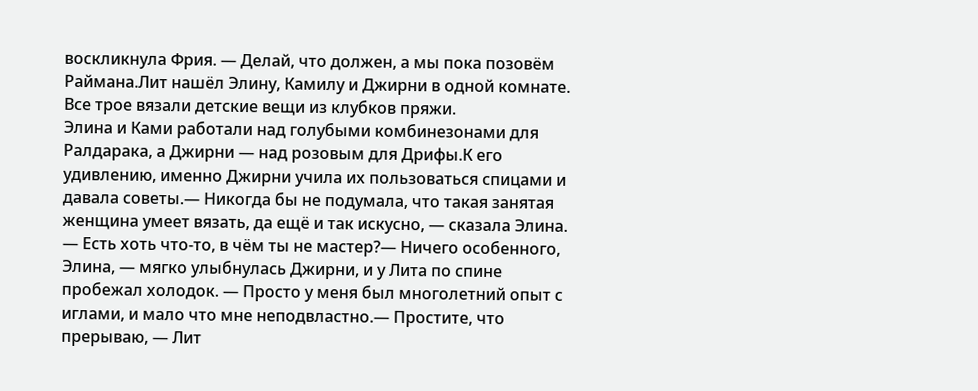воскликнула Фрия. — Делай, что должен, а мы пока позовём Раймана.Лит нашёл Элину, Камилу и Джирни в одной комнате.
Все трое вязали детские вещи из клубков пряжи.
Элина и Ками работали над голубыми комбинезонами для Ралдарака, а Джирни — над розовым для Дрифы.К его удивлению, именно Джирни учила их пользоваться спицами и давала советы.— Никогда бы не подумала, что такая занятая женщина умеет вязать, да ещё и так искусно, — сказала Элина. — Есть хоть что-то, в чём ты не мастер?— Ничего особенного, Элина, — мягко улыбнулась Джирни, и у Лита по спине пробежал холодок. — Просто у меня был многолетний опыт с иглами, и мало что мне неподвластно.— Простите, что прерываю, — Лит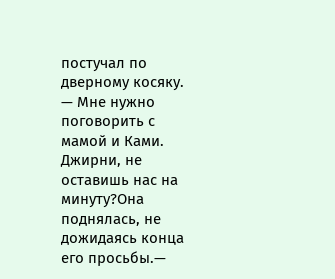постучал по дверному косяку. — Мне нужно поговорить с мамой и Ками.
Джирни, не оставишь нас на минуту?Она поднялась, не дожидаясь конца его просьбы.—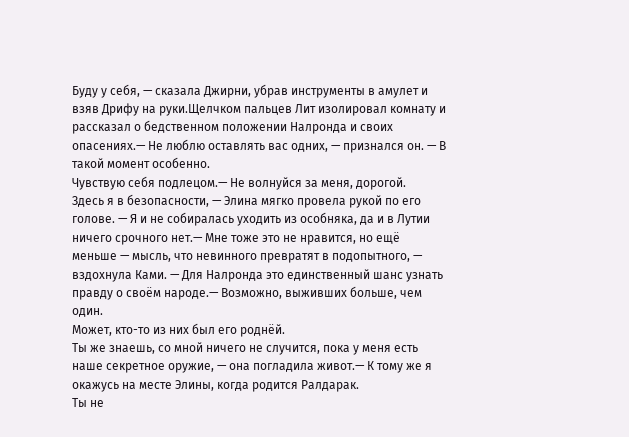Буду у себя, — сказала Джирни, убрав инструменты в амулет и взяв Дрифу на руки.Щелчком пальцев Лит изолировал комнату и рассказал о бедственном положении Налронда и своих опасениях.— Не люблю оставлять вас одних, — признался он. — В такой момент особенно.
Чувствую себя подлецом.— Не волнуйся за меня, дорогой.
Здесь я в безопасности, — Элина мягко провела рукой по его голове. — Я и не собиралась уходить из особняка, да и в Лутии ничего срочного нет.— Мне тоже это не нравится, но ещё меньше — мысль, что невинного превратят в подопытного, — вздохнула Ками. — Для Налронда это единственный шанс узнать правду о своём народе.— Возможно, выживших больше, чем один.
Может, кто-то из них был его роднёй.
Ты же знаешь, со мной ничего не случится, пока у меня есть наше секретное оружие, — она погладила живот.— К тому же я окажусь на месте Элины, когда родится Ралдарак.
Ты не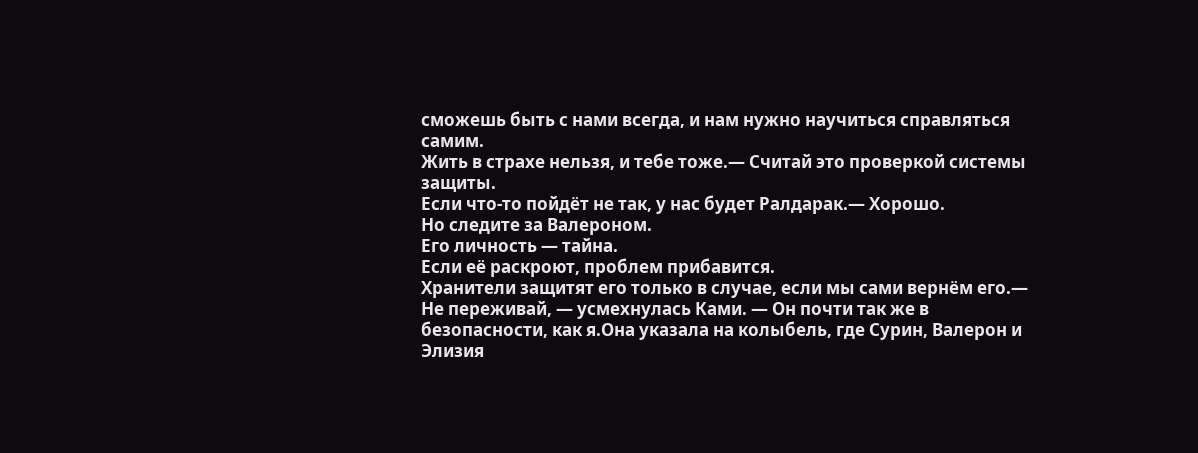сможешь быть с нами всегда, и нам нужно научиться справляться самим.
Жить в страхе нельзя, и тебе тоже.— Считай это проверкой системы защиты.
Если что-то пойдёт не так, у нас будет Ралдарак.— Хорошо.
Но следите за Валероном.
Его личность — тайна.
Если её раскроют, проблем прибавится.
Хранители защитят его только в случае, если мы сами вернём его.— Не переживай, — усмехнулась Ками. — Он почти так же в безопасности, как я.Она указала на колыбель, где Сурин, Валерон и Элизия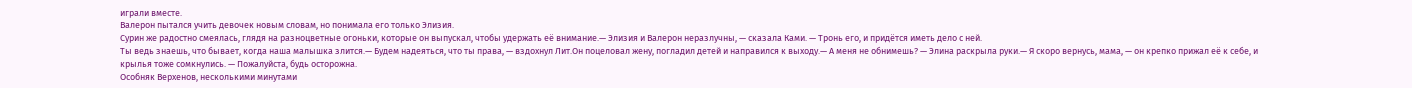играли вместе.
Валерон пытался учить девочек новым словам, но понимала его только Элизия.
Сурин же радостно смеялась, глядя на разноцветные огоньки, которые он выпускал, чтобы удержать её внимание.— Элизия и Валерон неразлучны, — сказала Ками. — Тронь его, и придётся иметь дело с ней.
Ты ведь знаешь, что бывает, когда наша малышка злится.— Будем надеяться, что ты права, — вздохнул Лит.Он поцеловал жену, погладил детей и направился к выходу.— А меня не обнимешь? — Элина раскрыла руки.— Я скоро вернусь, мама, — он крепко прижал её к себе, и крылья тоже сомкнулись. — Пожалуйста, будь осторожна.
Особняк Верхенов, несколькими минутами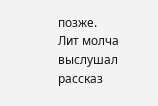позже.
Лит молча выслушал рассказ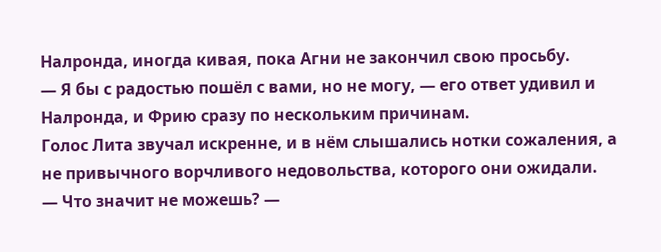Налронда, иногда кивая, пока Агни не закончил свою просьбу.
— Я бы с радостью пошёл с вами, но не могу, — его ответ удивил и Налронда, и Фрию сразу по нескольким причинам.
Голос Лита звучал искренне, и в нём слышались нотки сожаления, а не привычного ворчливого недовольства, которого они ожидали.
— Что значит не можешь? —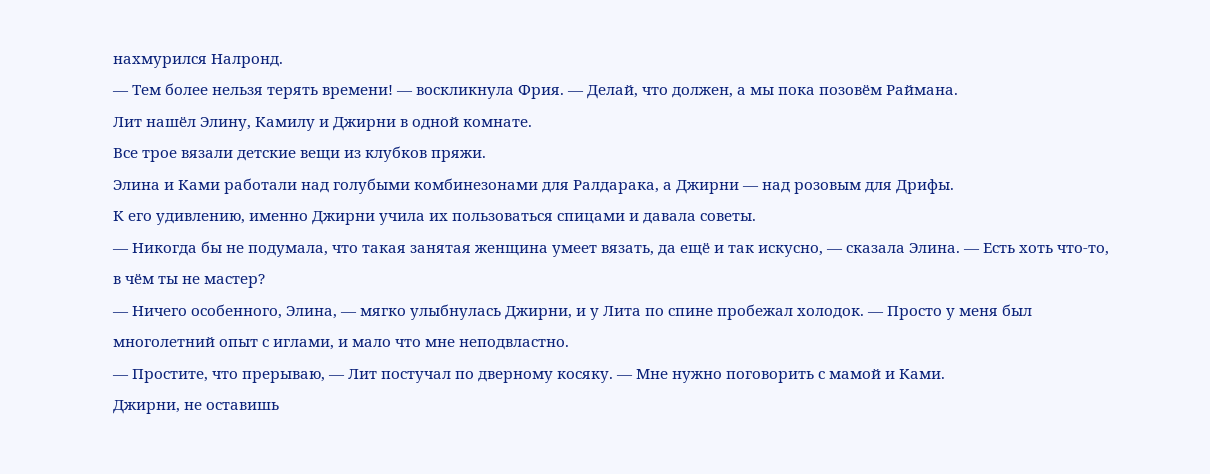нахмурился Налронд.
— Тем более нельзя терять времени! — воскликнула Фрия. — Делай, что должен, а мы пока позовём Раймана.
Лит нашёл Элину, Камилу и Джирни в одной комнате.
Все трое вязали детские вещи из клубков пряжи.
Элина и Ками работали над голубыми комбинезонами для Ралдарака, а Джирни — над розовым для Дрифы.
К его удивлению, именно Джирни учила их пользоваться спицами и давала советы.
— Никогда бы не подумала, что такая занятая женщина умеет вязать, да ещё и так искусно, — сказала Элина. — Есть хоть что-то, в чём ты не мастер?
— Ничего особенного, Элина, — мягко улыбнулась Джирни, и у Лита по спине пробежал холодок. — Просто у меня был многолетний опыт с иглами, и мало что мне неподвластно.
— Простите, что прерываю, — Лит постучал по дверному косяку. — Мне нужно поговорить с мамой и Ками.
Джирни, не оставишь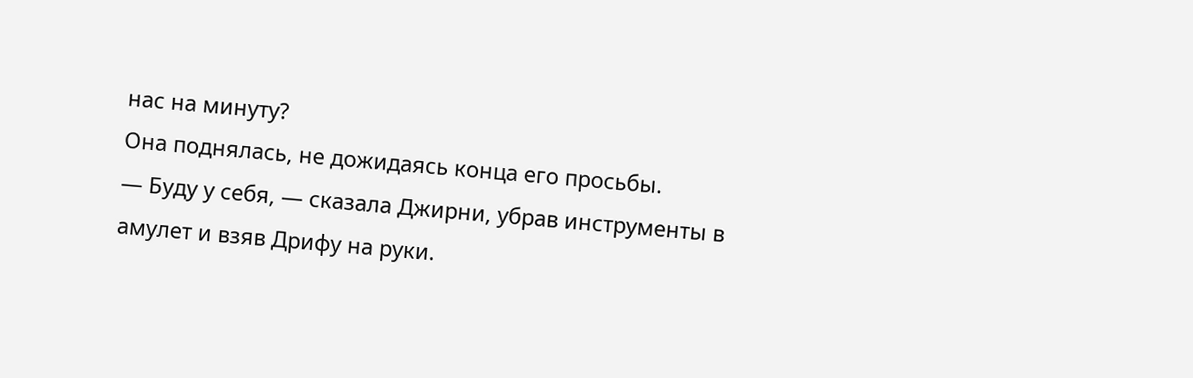нас на минуту?
Она поднялась, не дожидаясь конца его просьбы.
— Буду у себя, — сказала Джирни, убрав инструменты в амулет и взяв Дрифу на руки.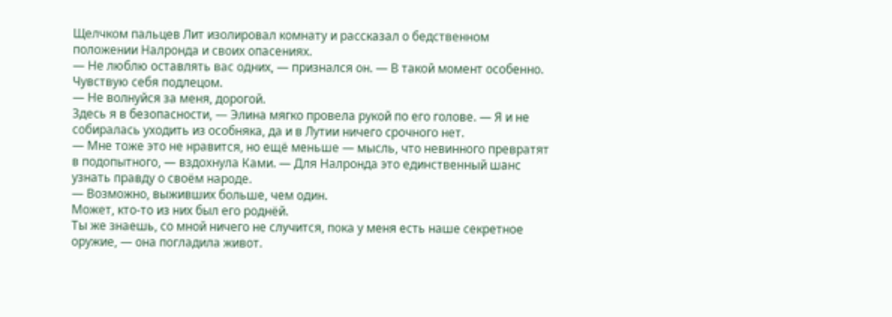Щелчком пальцев Лит изолировал комнату и рассказал о бедственном положении Налронда и своих опасениях.
— Не люблю оставлять вас одних, — признался он. — В такой момент особенно.
Чувствую себя подлецом.
— Не волнуйся за меня, дорогой.
Здесь я в безопасности, — Элина мягко провела рукой по его голове. — Я и не собиралась уходить из особняка, да и в Лутии ничего срочного нет.
— Мне тоже это не нравится, но ещё меньше — мысль, что невинного превратят в подопытного, — вздохнула Ками. — Для Налронда это единственный шанс узнать правду о своём народе.
— Возможно, выживших больше, чем один.
Может, кто-то из них был его роднёй.
Ты же знаешь, со мной ничего не случится, пока у меня есть наше секретное оружие, — она погладила живот.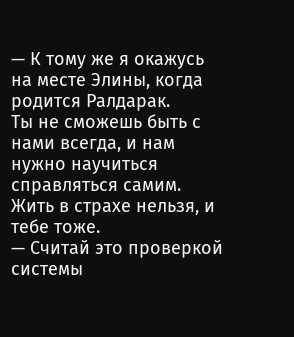— К тому же я окажусь на месте Элины, когда родится Ралдарак.
Ты не сможешь быть с нами всегда, и нам нужно научиться справляться самим.
Жить в страхе нельзя, и тебе тоже.
— Считай это проверкой системы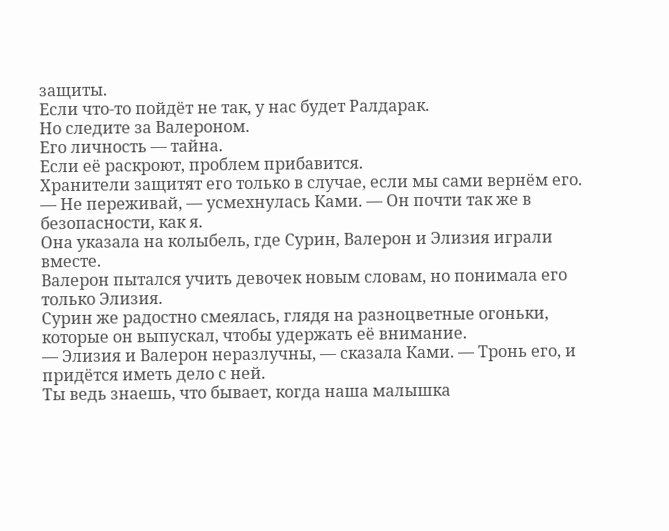защиты.
Если что-то пойдёт не так, у нас будет Ралдарак.
Но следите за Валероном.
Его личность — тайна.
Если её раскроют, проблем прибавится.
Хранители защитят его только в случае, если мы сами вернём его.
— Не переживай, — усмехнулась Ками. — Он почти так же в безопасности, как я.
Она указала на колыбель, где Сурин, Валерон и Элизия играли вместе.
Валерон пытался учить девочек новым словам, но понимала его только Элизия.
Сурин же радостно смеялась, глядя на разноцветные огоньки, которые он выпускал, чтобы удержать её внимание.
— Элизия и Валерон неразлучны, — сказала Ками. — Тронь его, и придётся иметь дело с ней.
Ты ведь знаешь, что бывает, когда наша малышка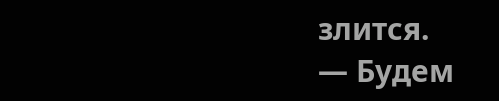злится.
— Будем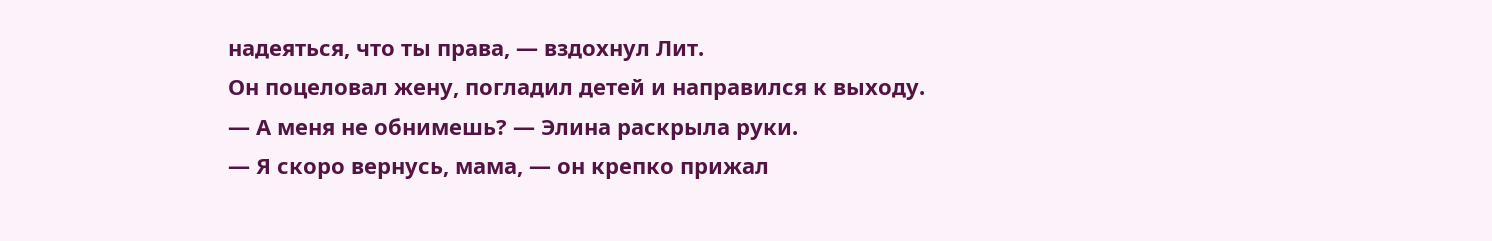надеяться, что ты права, — вздохнул Лит.
Он поцеловал жену, погладил детей и направился к выходу.
— А меня не обнимешь? — Элина раскрыла руки.
— Я скоро вернусь, мама, — он крепко прижал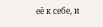её к себе, и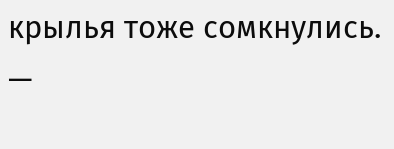крылья тоже сомкнулись. —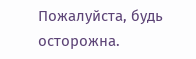Пожалуйста, будь осторожна.